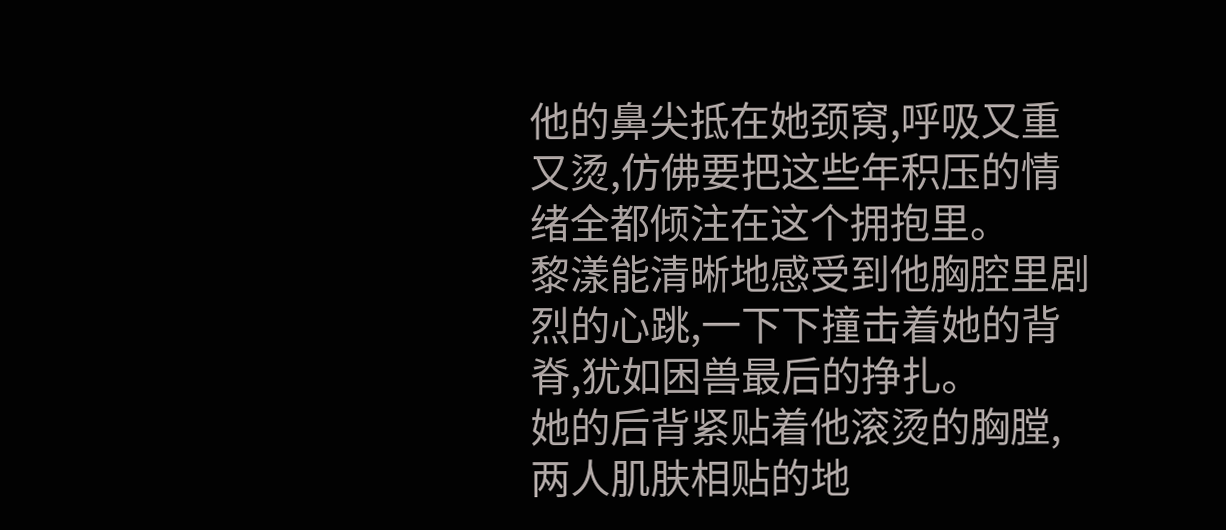他的鼻尖抵在她颈窝,呼吸又重又烫,仿佛要把这些年积压的情绪全都倾注在这个拥抱里。
黎漾能清晰地感受到他胸腔里剧烈的心跳,一下下撞击着她的背脊,犹如困兽最后的挣扎。
她的后背紧贴着他滚烫的胸膛,两人肌肤相贴的地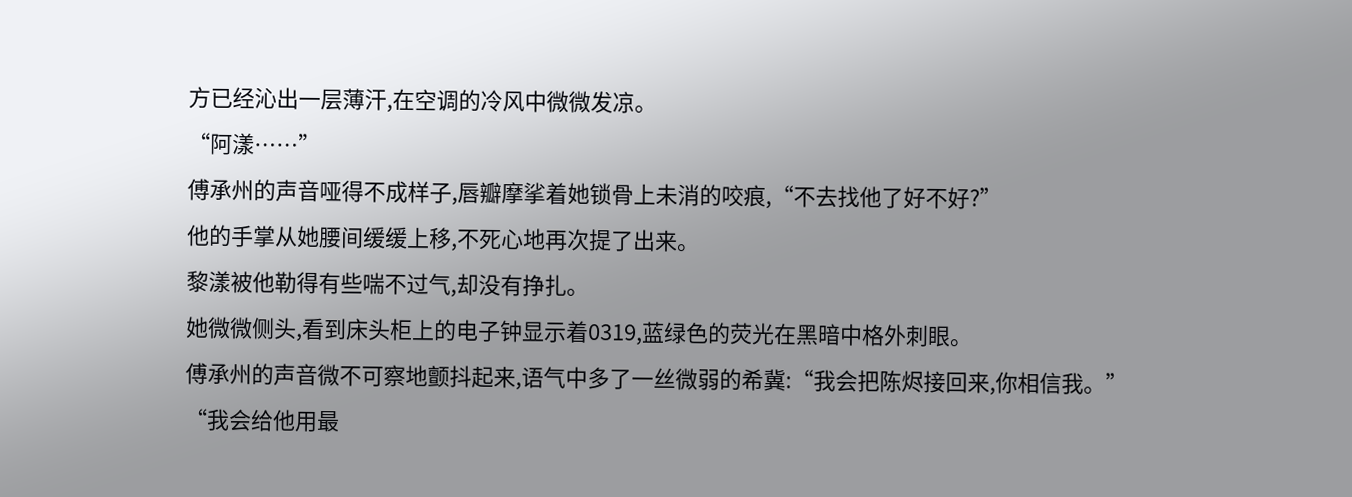方已经沁出一层薄汗,在空调的冷风中微微发凉。
“阿漾……”
傅承州的声音哑得不成样子,唇瓣摩挲着她锁骨上未消的咬痕,“不去找他了好不好?”
他的手掌从她腰间缓缓上移,不死心地再次提了出来。
黎漾被他勒得有些喘不过气,却没有挣扎。
她微微侧头,看到床头柜上的电子钟显示着0319,蓝绿色的荧光在黑暗中格外刺眼。
傅承州的声音微不可察地颤抖起来,语气中多了一丝微弱的希冀:“我会把陈烬接回来,你相信我。”
“我会给他用最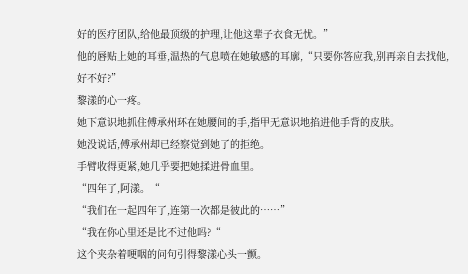好的医疗团队,给他最顶级的护理,让他这辈子衣食无忧。”
他的唇贴上她的耳垂,温热的气息喷在她敏感的耳廓,“只要你答应我,别再亲自去找他,好不好?”
黎漾的心一疼。
她下意识地抓住傅承州环在她腰间的手,指甲无意识地掐进他手背的皮肤。
她没说话,傅承州却已经察觉到她了的拒绝。
手臂收得更紧,她几乎要把她揉进骨血里。
“四年了,阿漾。“
“我们在一起四年了,连第一次都是彼此的……”
“我在你心里还是比不过他吗?“
这个夹杂着哽咽的问句引得黎漾心头一颤。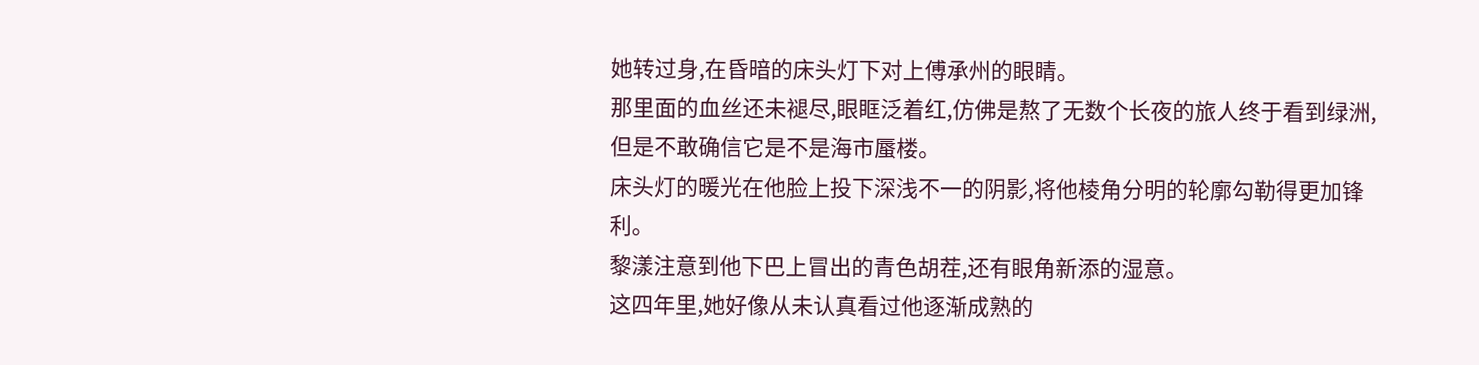她转过身,在昏暗的床头灯下对上傅承州的眼睛。
那里面的血丝还未褪尽,眼眶泛着红,仿佛是熬了无数个长夜的旅人终于看到绿洲,但是不敢确信它是不是海市蜃楼。
床头灯的暖光在他脸上投下深浅不一的阴影,将他棱角分明的轮廓勾勒得更加锋利。
黎漾注意到他下巴上冒出的青色胡茬,还有眼角新添的湿意。
这四年里,她好像从未认真看过他逐渐成熟的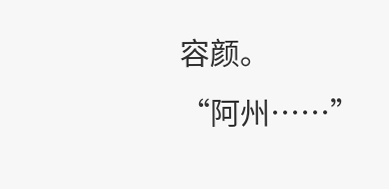容颜。
“阿州……”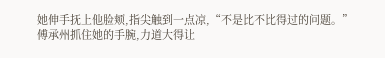她伸手抚上他脸颊,指尖触到一点凉,“不是比不比得过的问题。”
傅承州抓住她的手腕,力道大得让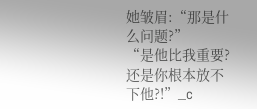她皱眉:“那是什么问题?”
“是他比我重要?还是你根本放不下他?!”_c